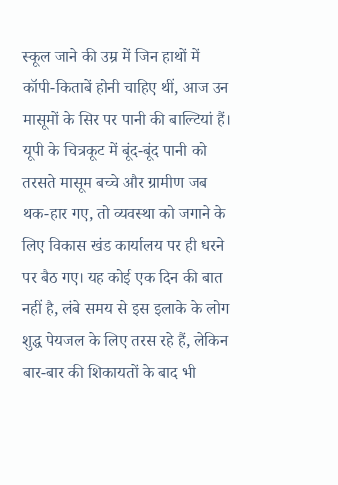स्कूल जाने की उम्र में जिन हाथों में कॉपी-किताबें होनी चाहिए थीं, आज उन मासूमों के सिर पर पानी की बाल्टियां हैं। यूपी के चित्रकूट में बूंद-बूंद पानी को तरसते मासूम बच्चे और ग्रामीण जब थक-हार गए, तो व्यवस्था को जगाने के लिए विकास खंड कार्यालय पर ही धरने पर बैठ गए। यह कोई एक दिन की बात नहीं है, लंबे समय से इस इलाके के लोग शुद्ध पेयजल के लिए तरस रहे हैं, लेकिन बार-बार की शिकायतों के बाद भी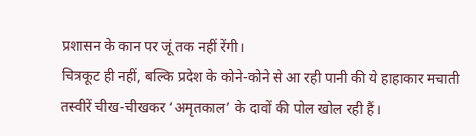प्रशासन के कान पर जूं तक नहीं रेंगी।
चित्रकूट ही नहीं, बल्कि प्रदेश के कोने-कोने से आ रही पानी की ये हाहाकार मचाती तस्वीरें चीख-चीखकर ‘अमृतकाल’ के दावों की पोल खोल रही हैं।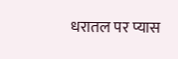धरातल पर प्यास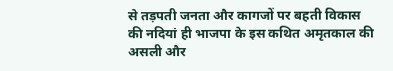से तड़पती जनता और कागजों पर बहती विकास की नदियां ही भाजपा के इस कथित अमृतकाल की असली और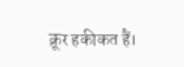क्रूर हकीकत हैं।